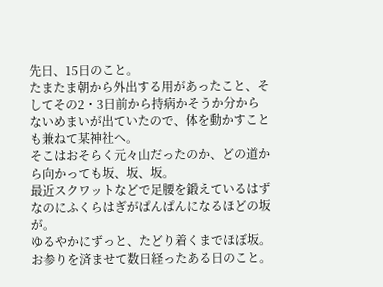先日、15日のこと。
たまたま朝から外出する用があったこと、そしてその2・3日前から持病かそうか分からないめまいが出ていたので、体を動かすことも兼ねて某神社へ。
そこはおそらく元々山だったのか、どの道から向かっても坂、坂、坂。
最近スクワットなどで足腰を鍛えているはずなのにふくらはぎがぱんぱんになるほどの坂が。
ゆるやかにずっと、たどり着くまでほぼ坂。
お参りを済ませて数日経ったある日のこと。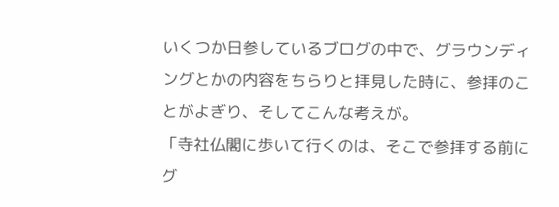いくつか日参しているブログの中で、グラウンディングとかの内容をちらりと拝見した時に、参拝のことがよぎり、そしてこんな考えが。
「寺社仏閣に歩いて行くのは、そこで参拝する前にグ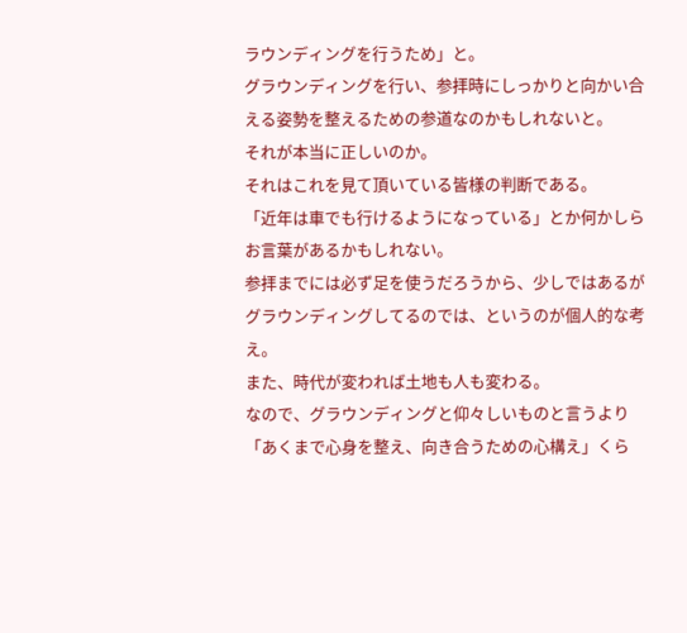ラウンディングを行うため」と。
グラウンディングを行い、参拝時にしっかりと向かい合える姿勢を整えるための参道なのかもしれないと。
それが本当に正しいのか。
それはこれを見て頂いている皆様の判断である。
「近年は車でも行けるようになっている」とか何かしらお言葉があるかもしれない。
参拝までには必ず足を使うだろうから、少しではあるがグラウンディングしてるのでは、というのが個人的な考え。
また、時代が変われば土地も人も変わる。
なので、グラウンディングと仰々しいものと言うより
「あくまで心身を整え、向き合うための心構え」くら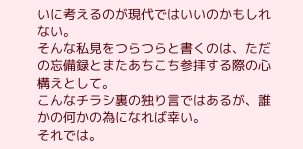いに考えるのが現代ではいいのかもしれない。
そんな私見をつらつらと書くのは、ただの忘備録とまたあちこち参拝する際の心構えとして。
こんなチラシ裏の独り言ではあるが、誰かの何かの為になれば幸い。
それでは。